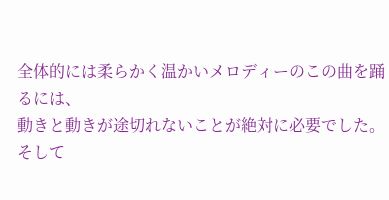全体的には柔らかく温かいメロディーのこの曲を踊るには、
動きと動きが途切れないことが絶対に必要でした。
そして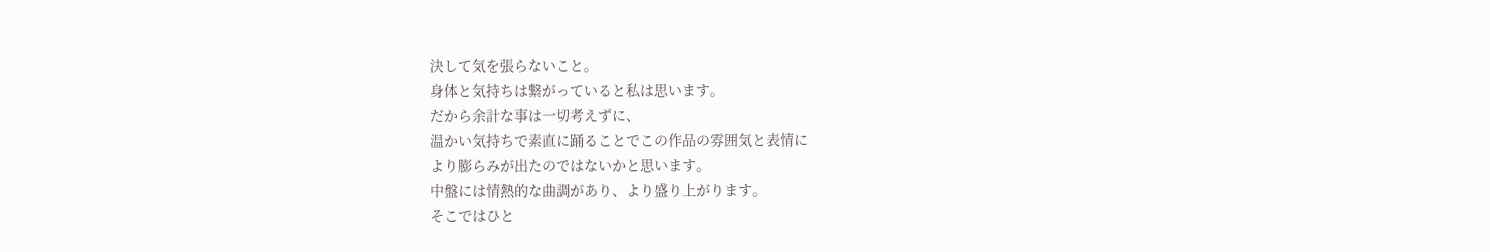決して気を張らないこと。
身体と気持ちは繋がっていると私は思います。
だから余計な事は一切考えずに、
温かい気持ちで素直に踊ることでこの作品の雰囲気と表情に
より膨らみが出たのではないかと思います。
中盤には情熱的な曲調があり、より盛り上がります。
そこではひと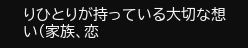りひとりが持っている大切な想い(家族、恋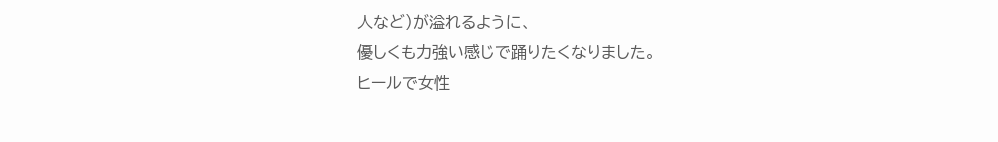人など)が溢れるように、
優しくも力強い感じで踊りたくなりました。
ヒールで女性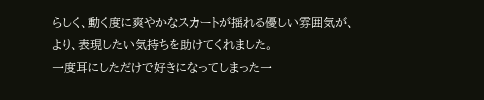らしく、動く度に爽やかなスカートが揺れる優しい雰囲気が、
より、表現したい気持ちを助けてくれました。
一度耳にしただけで好きになってしまった一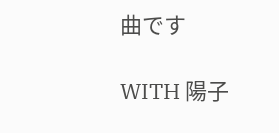曲です

WITH 陽子